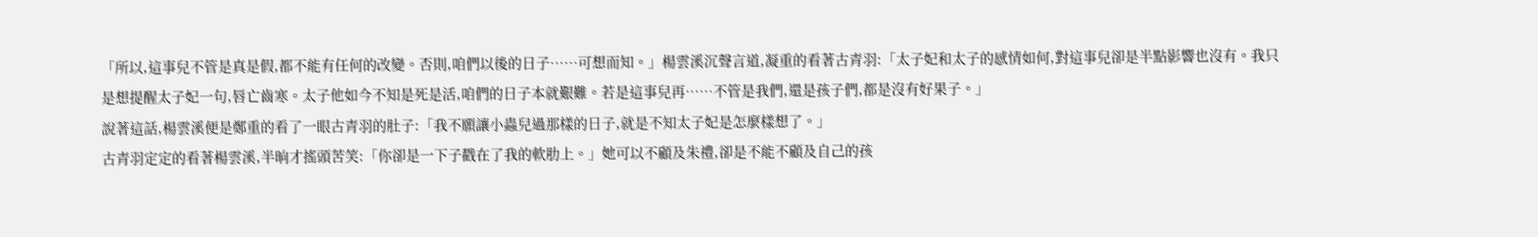「所以,這事兒不管是真是假,都不能有任何的改變。否則,咱們以後的日子……可想而知。」楊雲溪沉聲言道,凝重的看著古青羽:「太子妃和太子的感情如何,對這事兒卻是半點影響也沒有。我只是想提醒太子妃一句,唇亡齒寒。太子他如今不知是死是活,咱們的日子本就艱難。若是這事兒再……不管是我們,還是孩子們,都是沒有好果子。」
說著這話,楊雲溪便是鄭重的看了一眼古青羽的肚子:「我不願讓小蟲兒過那樣的日子,就是不知太子妃是怎麼樣想了。」
古青羽定定的看著楊雲溪,半晌才搖頭苦笑:「你卻是一下子戳在了我的軟肋上。」她可以不顧及朱禮,卻是不能不顧及自己的孩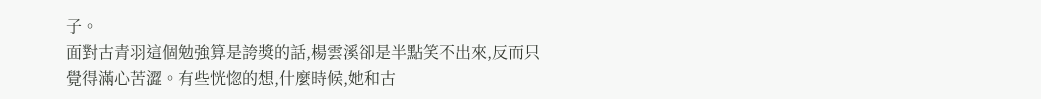子。
面對古青羽這個勉強算是誇獎的話,楊雲溪卻是半點笑不出來,反而只覺得滿心苦澀。有些恍惚的想,什麼時候,她和古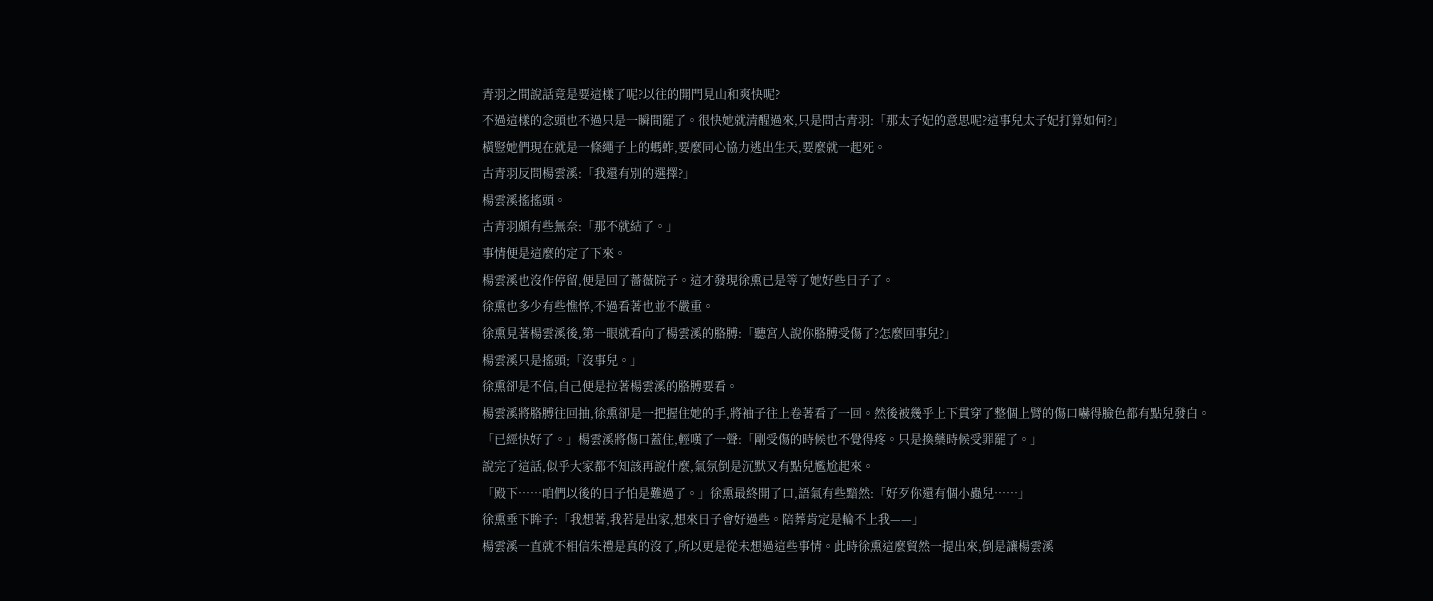青羽之間說話竟是要這樣了呢?以往的開門見山和爽快呢?
不過這樣的念頭也不過只是一瞬間罷了。很快她就清醒過來,只是問古青羽:「那太子妃的意思呢?這事兒太子妃打算如何?」
橫豎她們現在就是一條繩子上的螞蚱,要麼同心協力逃出生天,要麼就一起死。
古青羽反問楊雲溪:「我還有別的選擇?」
楊雲溪搖搖頭。
古青羽頗有些無奈:「那不就結了。」
事情便是這麼的定了下來。
楊雲溪也沒作停留,便是回了薔薇院子。這才發現徐熏已是等了她好些日子了。
徐熏也多少有些憔悴,不過看著也並不嚴重。
徐熏見著楊雲溪後,第一眼就看向了楊雲溪的胳膊:「聽宮人說你胳膊受傷了?怎麼回事兒?」
楊雲溪只是搖頭;「沒事兒。」
徐熏卻是不信,自己便是拉著楊雲溪的胳膊要看。
楊雲溪將胳膊往回抽,徐熏卻是一把握住她的手,將袖子往上卷著看了一回。然後被幾乎上下貫穿了整個上臂的傷口嚇得臉色都有點兒發白。
「已經快好了。」楊雲溪將傷口蓋住,輕嘆了一聲:「剛受傷的時候也不覺得疼。只是換藥時候受罪罷了。」
說完了這話,似乎大家都不知該再說什麼,氣氛倒是沉默又有點兒尷尬起來。
「殿下……咱們以後的日子怕是難過了。」徐熏最終開了口,語氣有些黯然:「好歹你還有個小蟲兒……」
徐熏垂下眸子:「我想著,我若是出家,想來日子會好過些。陪葬肯定是輪不上我——」
楊雲溪一直就不相信朱禮是真的沒了,所以更是從未想過這些事情。此時徐熏這麼貿然一提出來,倒是讓楊雲溪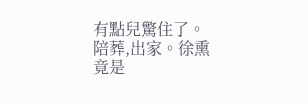有點兒驚住了。
陪葬,出家。徐熏竟是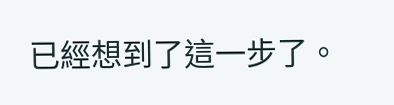已經想到了這一步了。